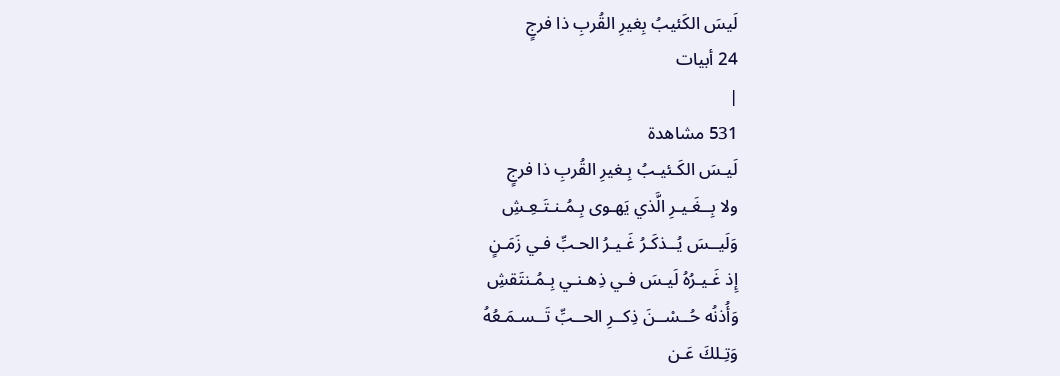لَيسَ الكَئيبُ بِغيرِ القُربِ ذا فرجٍ
24 أبيات
|
531 مشاهدة
لَيـسَ الكَـئيـبُ بِـغيرِ القُربِ ذا فرجٍ
ولا بِــغَـيـرِ الَّذي يَهـوى بِـمُـنـتَـعِـشِ
وَلَيــسَ يُــذكَـرُ غَـيـرُ الحـبِّ فـي زَمَـنٍ
إِذ غَـيـرُهُ لَيـسَ فـي ذِهـنـي بِـمُـنتَقشِ
وَأُذنُه حُــسْــنَ ذِكــرِ الحــبِّ تَــسـمَـعُهُ
وَتِـلكَ عَـن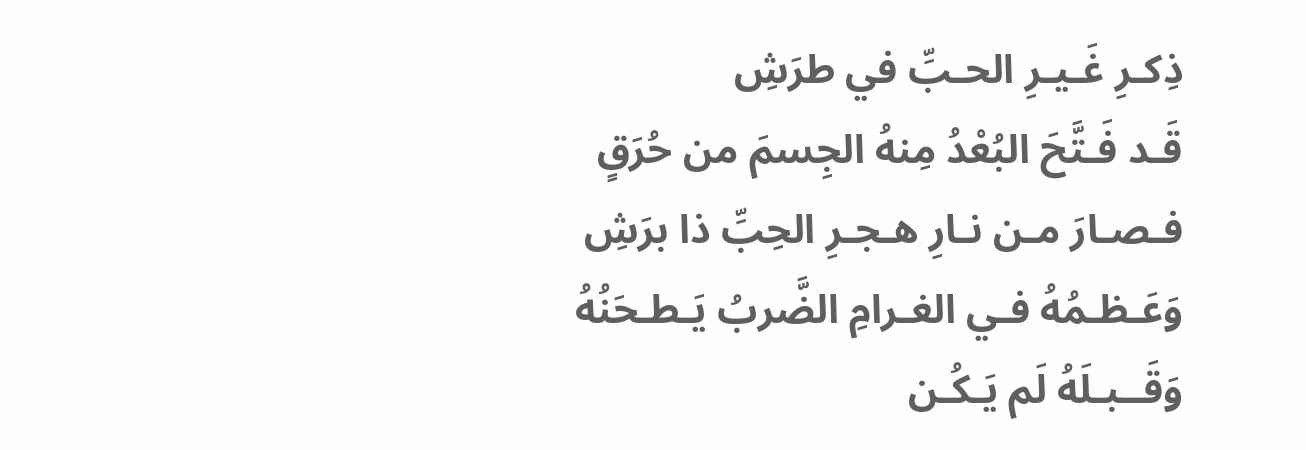ذِكـرِ غَـيـرِ الحـبِّ في طرَشِ
قَـد فَـتَّحَ البُعْدُ مِنهُ الجِسمَ من حُرَقٍ
فـصـارَ مـن نـارِ هـجـرِ الحِبِّ ذا برَشِ
وَعَـظـمُهُ فـي الغـرامِ الضَّربُ يَـطـحَنُهُ
وَقَــبـلَهُ لَم يَـكُـن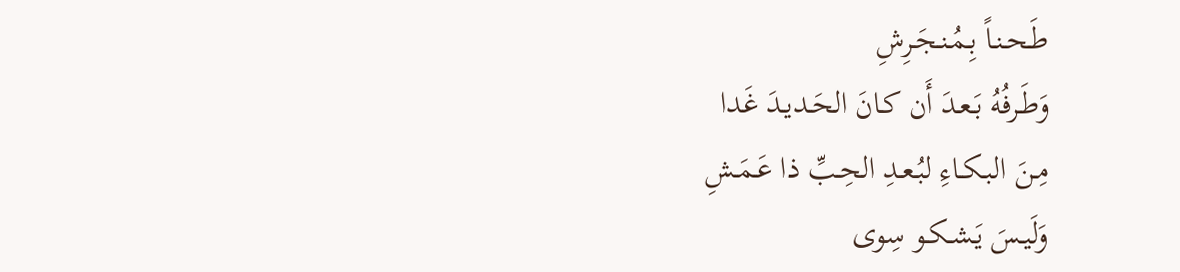طَـحـنـاً بِـمُـنـجَـرِشِ
وَطَـرفُهُ بَـعـدَ أَن كـانَ الحَـديـدَ غَدا
مِـنَ البـكـاءِ لبُـعـدِ الحِـبِّ ذا عَـمَـشِ
وَلَيـسَ يَـشـكـو سِوى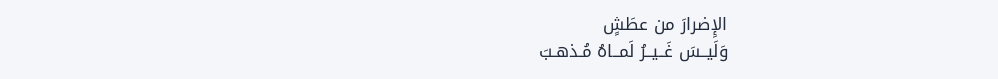الإِضرارَ من عطَشٍ
وَلَيــسَ غَــيــرُ لَمــاهُ مُـذهـبَ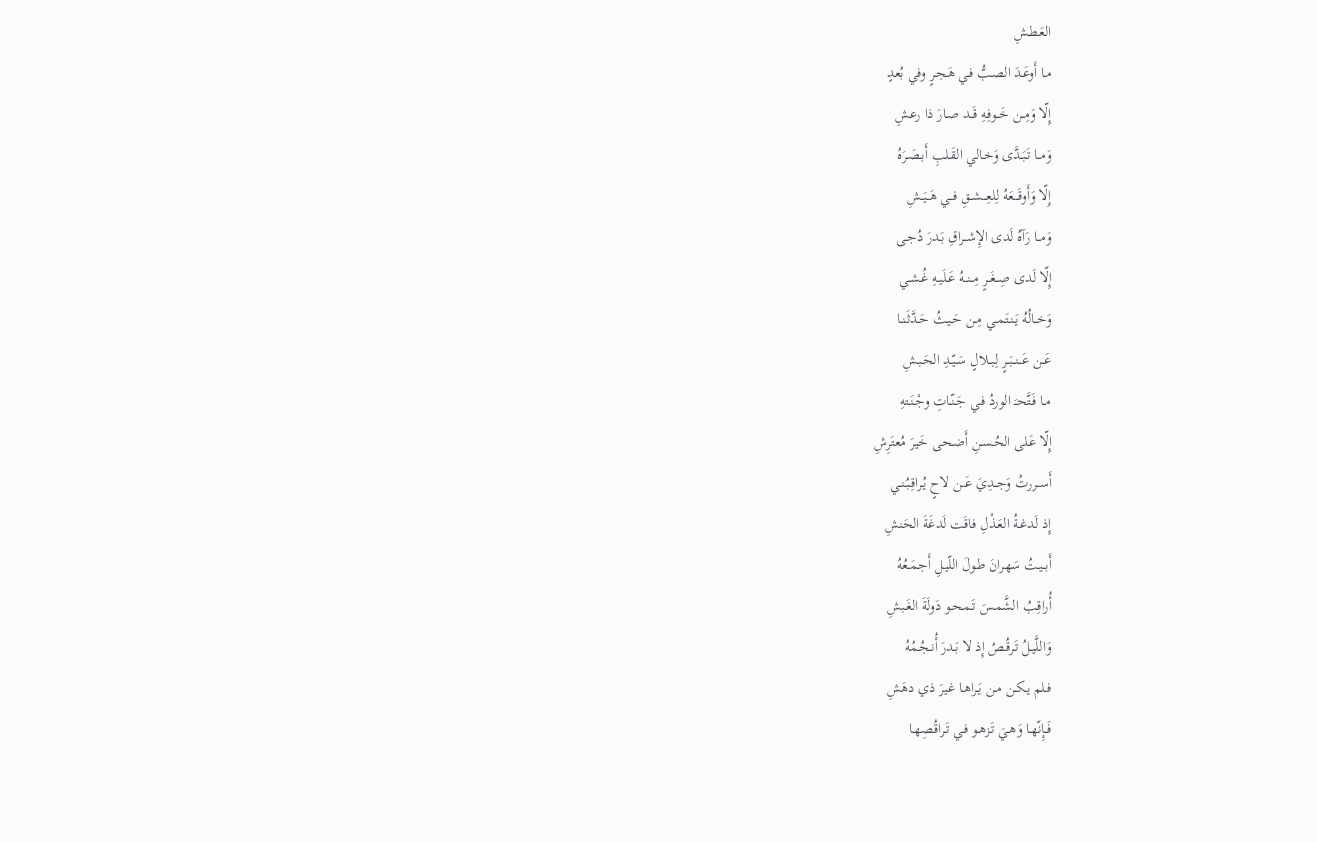العَـطـشِ
مـا أَوعَـدَ الصـبُّ فـي هَـجـرٍ وفي بُعدٍ
إِلّا وَمِــن خَــوفِهِ قَــد صـارَ ذا رعـشِ
وَمــا تَـبَـدَّى وَخـالي القَـلبِ أَبـصَـرَهُ
إِلّا وَأَوقَـــعَهُ لِلعِـــشــقِ فــي هَــيَــشِ
وَمــا رَآهُ لَدى الإِشــراقِ بَـدرَ دُجـى
إِلّا لَدى صِــغَــرٍ مِــنــهُ عَـلَيـهِ غُـشـي
وَخــالُهُ يَـنـتَـمـي مِـن حَـيـثُ حَـدَّثَـنـا
عَــن عَــنــبَــرٍ لِبــلالٍ سَـيّـدِ الحَـبـشِ
مـا فَـتَّحـَ الوردُ فـي جَـنّـاتِ وجْـنَـتهِ
إِلّا عَـلى الحُـسـنِ أَضـحى خَيرَ مُعتَرِشِ
أَســررتُ وَجــدِيَ عَــن لاحٍ يُـراقِـبُـنـي
إِذ لَدغـةُ العَـذْلِ فاقَت لَدغَةَ الحَنشِ
أَبــيـتُ سَهـرانَ طـولَ اللّيـلِ أَجـمَـعُهُ
أُراقِـبُ الشَّمـسَ تَـمـحـو دَولَةَ الغَـبشِ
وَاللَّيـلُ تَـرقُـصُ إِذ لا بَـدرَ أُنـجُـمُهُ
فـلم يـكـن مـن يَـراهـا غيرَ ذي دهَشِ
فَــإِنّهـا وَهـيَ تَـزهـو فـي تَـراقُـصِهـا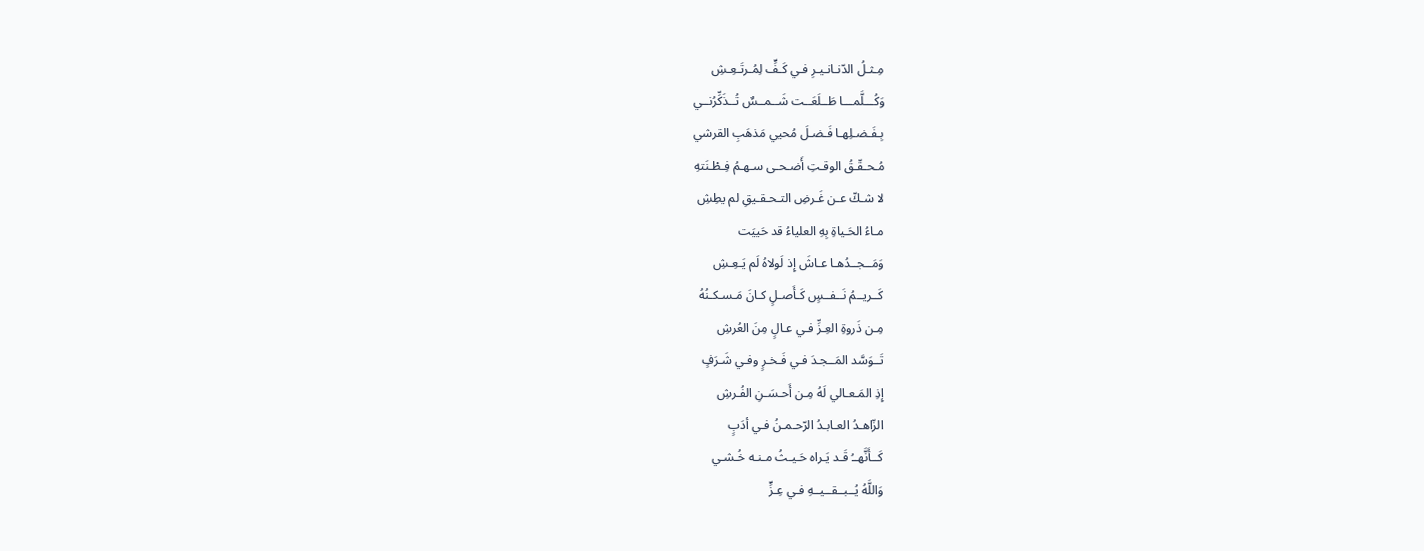مِـثـلُ الدّنـانـيـرِ فـي كَـفٍّ لِمُـرتَـعِـشِ
وَكُـــلَّمـــا طَــلَعَــت شَــمــسٌ تُــذَكِّرُنــي
بِـفَـضـلِهـا فَـضـلَ مُحيي مَذهَبِ القرشي
مُـحـقّـقُ الوقـتِ أَضـحـى سـهـمُ فِـطْـنَتهِ
لا شـكّ عـن غَـرضِ التـحـقـيقِ لم يطِشِ
مـاءُ الحَـياةِ بِهِ العلياءُ قد حَييَت
وَمَــجــدُهـا عـاشَ إِذ لَولاهُ لَم يَـعِـشِ
كَــريــمُ نَــفــسٍ كَـأَصـلٍ كـانَ مَـسـكـنُهُ
مِـن ذَروةِ العِـزِّ فـي عـالٍ مِنَ العُرشِ
تَــوَسَّد المَــجـدَ فـي فَـخـرٍ وفـي شَـرَفٍ
إِذِ المَـعـالي لَهُ مِـن أَحـسَـنِ الفُـرشِ
الزّاهـدُ العـابـدُ الرّحـمـنُ فـي أدَبٍ
كَــأَنَّهــُ قَـد يَـراه حَـيـثُ مـنـه خُـشـي
وَاللَّهُ يُــبــقــيــهِ فـي عِـزٍّ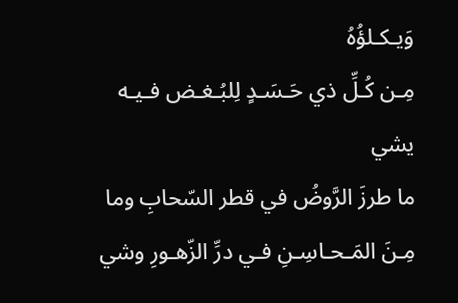وَيـكـلؤُهُ
مِـن كُـلِّ ذي حَـسَـدٍ لِلبُـغـض فـيـه يشي
ما طرزَ الرَّوضُ في قطر السّحابِ وما
مِـنَ المَـحـاسِـنِ فـي درِّ الزّهـورِ وشي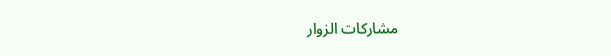مشاركات الزوار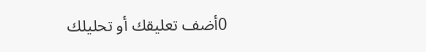0أضف تعليقك أو تحليلك